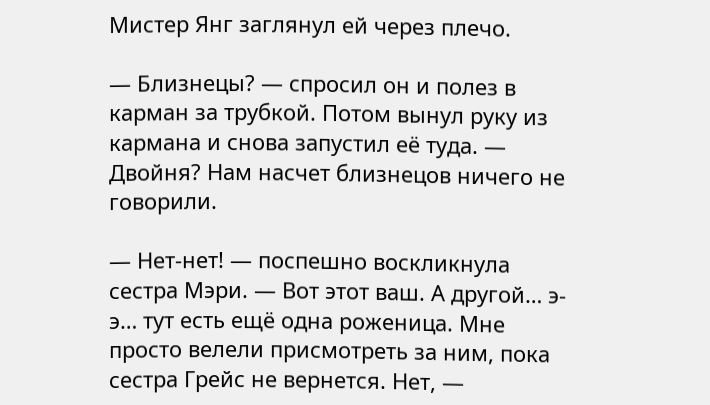Мистер Янг заглянул ей через плечо.

— Близнецы? — спросил он и полез в карман за трубкой. Потом вынул руку из кармана и снова запустил её туда. — Двойня? Нам насчет близнецов ничего не говорили.

— Нет-нет! — поспешно воскликнула сестра Мэри. — Вот этот ваш. А другой… э-э… тут есть ещё одна роженица. Мне просто велели присмотреть за ним, пока сестра Грейс не вернется. Нет, —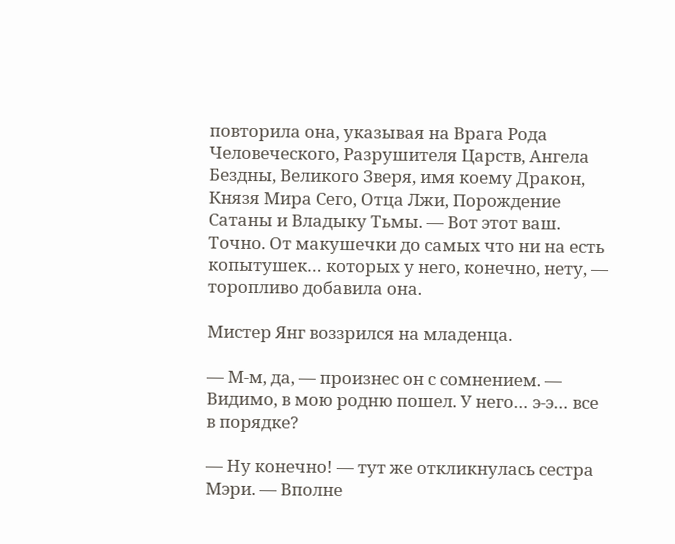повторила она, указывая на Врага Рода Человеческого, Разрушителя Царств, Ангела Бездны, Великого Зверя, имя коему Дракон, Князя Мира Сего, Отца Лжи, Порождение Сатаны и Владыку Тьмы. — Вот этот ваш. Точно. От макушечки до самых что ни на есть копытушек… которых у него, конечно, нету, — торопливо добавила она.

Мистер Янг воззрился на младенца.

— М-м, да, — произнес он с сомнением. — Видимо, в мою родню пошел. У него… э-э… все в порядке?

— Ну конечно! — тут же откликнулась сестра Мэри. — Вполне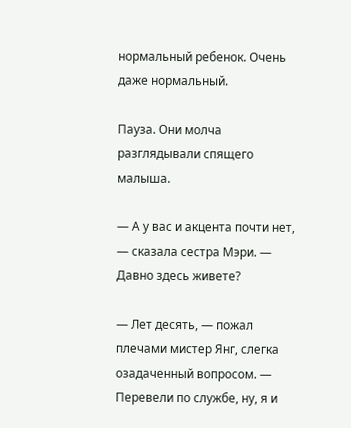нормальный ребенок. Очень даже нормальный.

Пауза. Они молча разглядывали спящего малыша.

— А у вас и акцента почти нет, — сказала сестра Мэри. — Давно здесь живете?

— Лет десять, — пожал плечами мистер Янг, слегка озадаченный вопросом. — Перевели по службе, ну, я и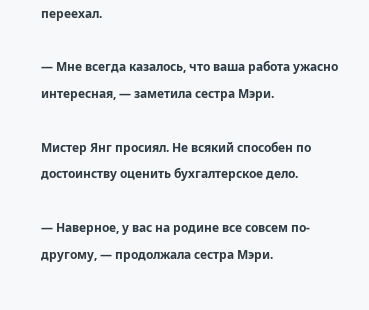переехал.

— Мне всегда казалось, что ваша работа ужасно интересная, — заметила сестра Мэри.

Мистер Янг просиял. Не всякий способен по достоинству оценить бухгалтерское дело.

— Наверное, у вас на родине все совсем по-другому, — продолжала сестра Мэри.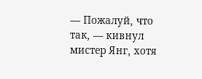— Пожалуй, что так, — кивнул мистер Янг, хотя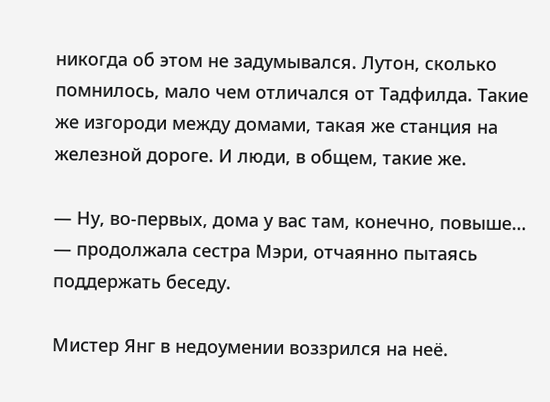никогда об этом не задумывался. Лутон, сколько помнилось, мало чем отличался от Тадфилда. Такие же изгороди между домами, такая же станция на железной дороге. И люди, в общем, такие же.

— Ну, во-первых, дома у вас там, конечно, повыше… — продолжала сестра Мэри, отчаянно пытаясь поддержать беседу.

Мистер Янг в недоумении воззрился на неё.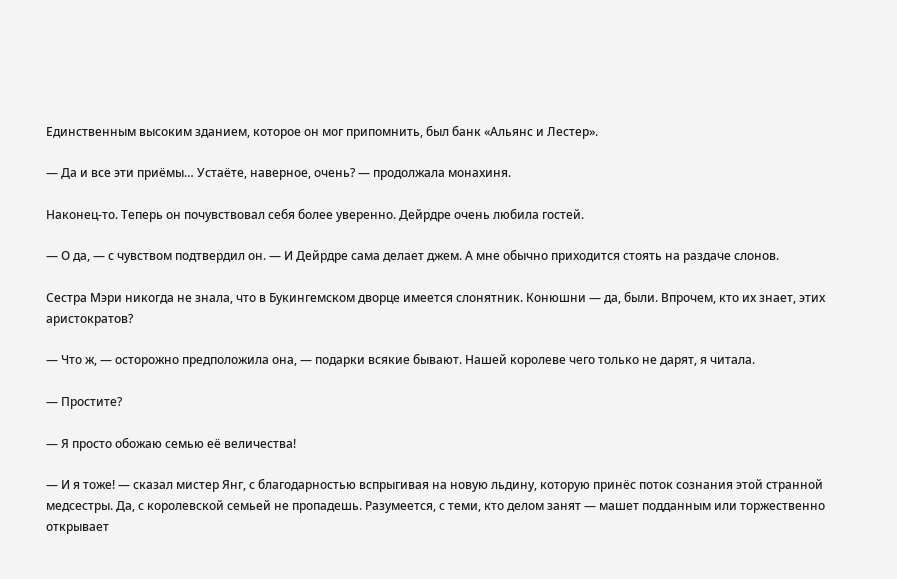Единственным высоким зданием, которое он мог припомнить, был банк «Альянс и Лестер».

— Да и все эти приёмы… Устаёте, наверное, очень? — продолжала монахиня.

Наконец-то. Теперь он почувствовал себя более уверенно. Дейрдре очень любила гостей.

— О да, — с чувством подтвердил он. — И Дейрдре сама делает джем. А мне обычно приходится стоять на раздаче слонов.

Сестра Мэри никогда не знала, что в Букингемском дворце имеется слонятник. Конюшни — да, были. Впрочем, кто их знает, этих аристократов?

— Что ж, — осторожно предположила она, — подарки всякие бывают. Нашей королеве чего только не дарят, я читала.

— Простите?

— Я просто обожаю семью её величества!

— И я тоже! — сказал мистер Янг, с благодарностью вспрыгивая на новую льдину, которую принёс поток сознания этой странной медсестры. Да, с королевской семьей не пропадешь. Разумеется, с теми, кто делом занят — машет подданным или торжественно открывает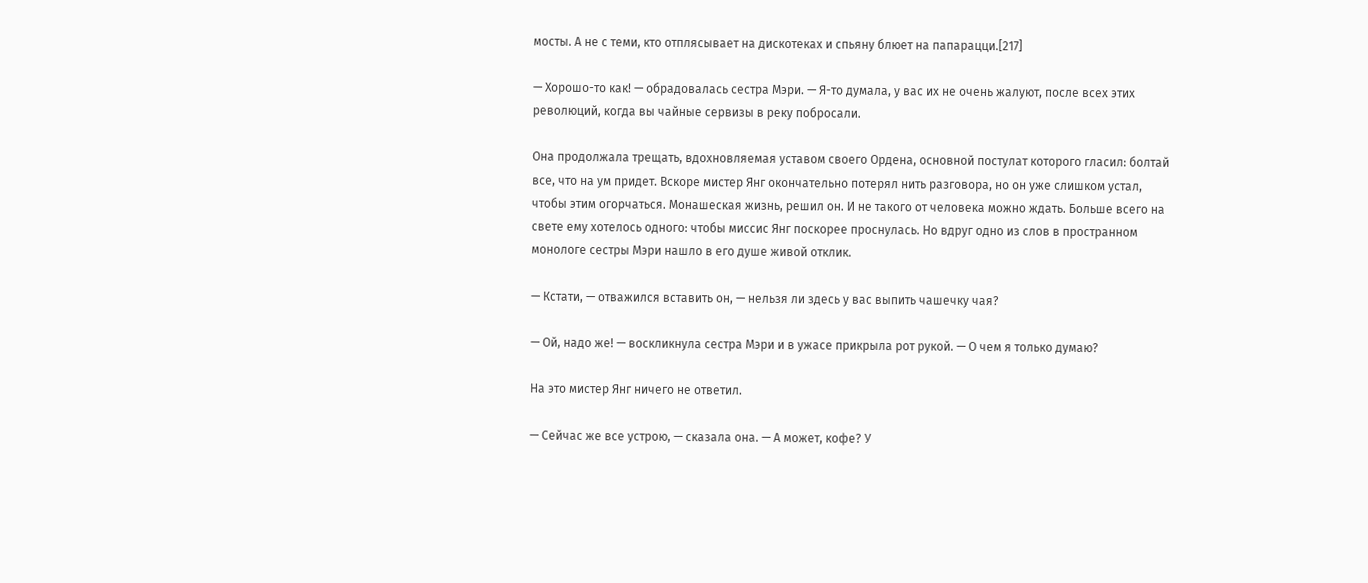мосты. А не с теми, кто отплясывает на дискотеках и спьяну блюет на папарацци.[217]

— Хорошо-то как! — обрадовалась сестра Мэри. — Я-то думала, у вас их не очень жалуют, после всех этих революций, когда вы чайные сервизы в реку побросали.

Она продолжала трещать, вдохновляемая уставом своего Ордена, основной постулат которого гласил: болтай все, что на ум придет. Вскоре мистер Янг окончательно потерял нить разговора, но он уже слишком устал, чтобы этим огорчаться. Монашеская жизнь, решил он. И не такого от человека можно ждать. Больше всего на свете ему хотелось одного: чтобы миссис Янг поскорее проснулась. Но вдруг одно из слов в пространном монологе сестры Мэри нашло в его душе живой отклик.

— Кстати, — отважился вставить он, — нельзя ли здесь у вас выпить чашечку чая?

— Ой, надо же! — воскликнула сестра Мэри и в ужасе прикрыла рот рукой. — О чем я только думаю?

На это мистер Янг ничего не ответил.

— Сейчас же все устрою, — сказала она. — А может, кофе? У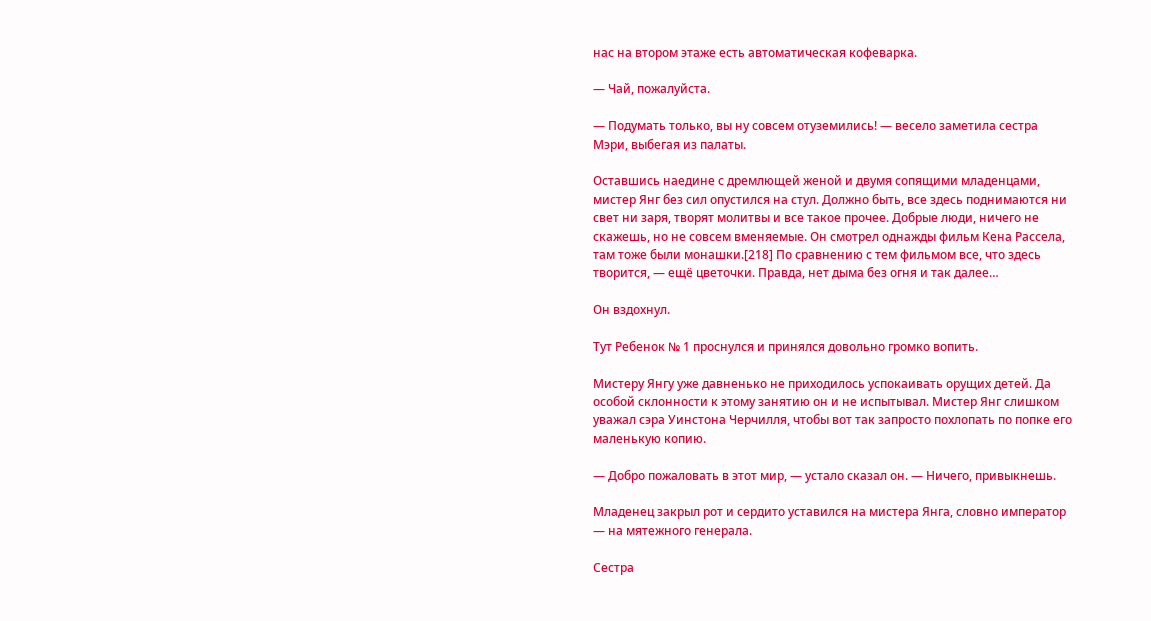нас на втором этаже есть автоматическая кофеварка.

— Чай, пожалуйста.

— Подумать только, вы ну совсем отуземились! — весело заметила сестра Мэри, выбегая из палаты.

Оставшись наедине с дремлющей женой и двумя сопящими младенцами, мистер Янг без сил опустился на стул. Должно быть, все здесь поднимаются ни свет ни заря, творят молитвы и все такое прочее. Добрые люди, ничего не скажешь, но не совсем вменяемые. Он смотрел однажды фильм Кена Рассела, там тоже были монашки.[218] По сравнению с тем фильмом все, что здесь творится, — ещё цветочки. Правда, нет дыма без огня и так далее…

Он вздохнул.

Тут Ребенок № 1 проснулся и принялся довольно громко вопить.

Мистеру Янгу уже давненько не приходилось успокаивать орущих детей. Да особой склонности к этому занятию он и не испытывал. Мистер Янг слишком уважал сэра Уинстона Черчилля, чтобы вот так запросто похлопать по попке его маленькую копию.

— Добро пожаловать в этот мир, — устало сказал он. — Ничего, привыкнешь.

Младенец закрыл рот и сердито уставился на мистера Янга, словно император — на мятежного генерала.

Сестра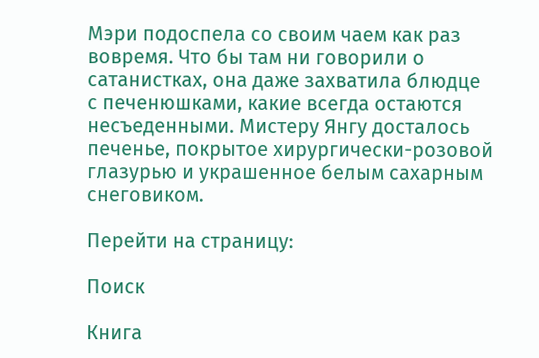Мэри подоспела со своим чаем как раз вовремя. Что бы там ни говорили о сатанистках, она даже захватила блюдце с печенюшками, какие всегда остаются несъеденными. Мистеру Янгу досталось печенье, покрытое хирургически-розовой глазурью и украшенное белым сахарным снеговиком.

Перейти на страницу:

Поиск

Книга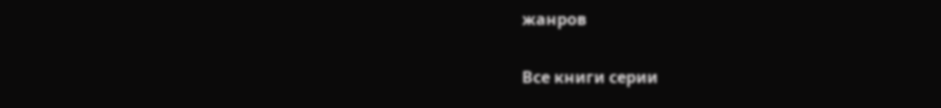жанров

Все книги серии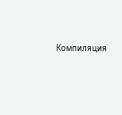Компиляция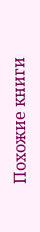Похожие книги